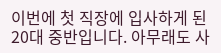이번에 첫 직장에 입사하게 된 20대 중반입니다. 아무래도 사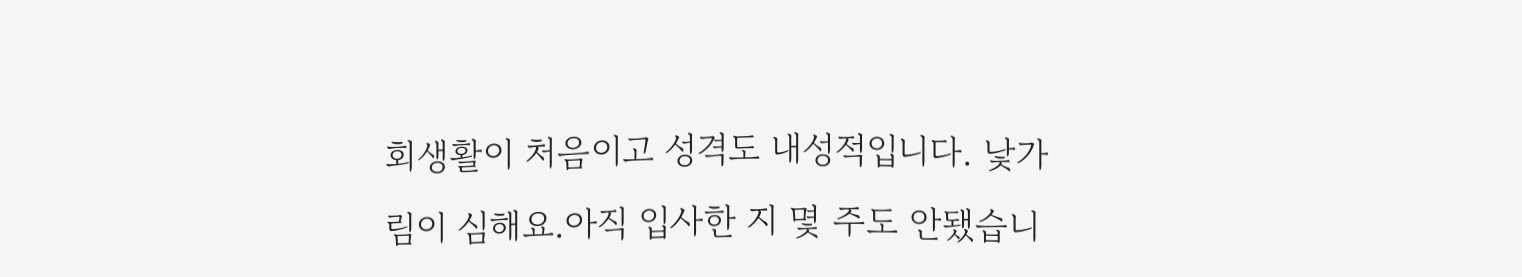회생활이 처음이고 성격도 내성적입니다. 낯가림이 심해요.아직 입사한 지 몇 주도 안됐습니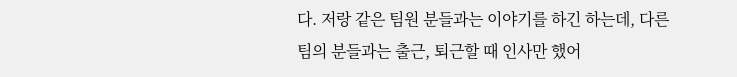다. 저랑 같은 팀원 분들과는 이야기를 하긴 하는데, 다른 팀의 분들과는 출근, 퇴근할 때 인사만 했어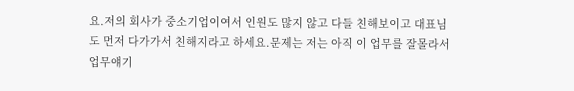요.저의 회사가 중소기업이여서 인원도 많지 않고 다들 친해보이고 대표님도 먼저 다가가서 친해지라고 하세요.문제는 저는 아직 이 업무를 잘몰라서 업무얘기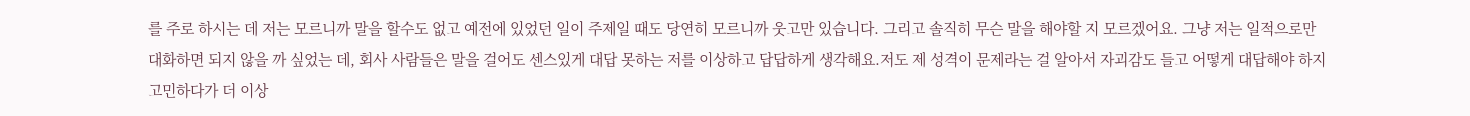를 주로 하시는 데 저는 모르니까 말을 할수도 없고 예전에 있었던 일이 주제일 때도 당연히 모르니까 웃고만 있습니다. 그리고 솔직히 무슨 말을 해야할 지 모르겠어요. 그냥 저는 일적으로만 대화하면 되지 않을 까 싶었는 데, 회사 사람들은 말을 걸어도 센스있게 대답 못하는 저를 이상하고 답답하게 생각해요.저도 제 성격이 문제라는 걸 알아서 자괴감도 들고 어떻게 대답해야 하지 고민하다가 더 이상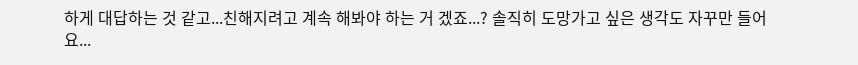하게 대답하는 것 같고...친해지려고 계속 해봐야 하는 거 겠죠...? 솔직히 도망가고 싶은 생각도 자꾸만 들어요...